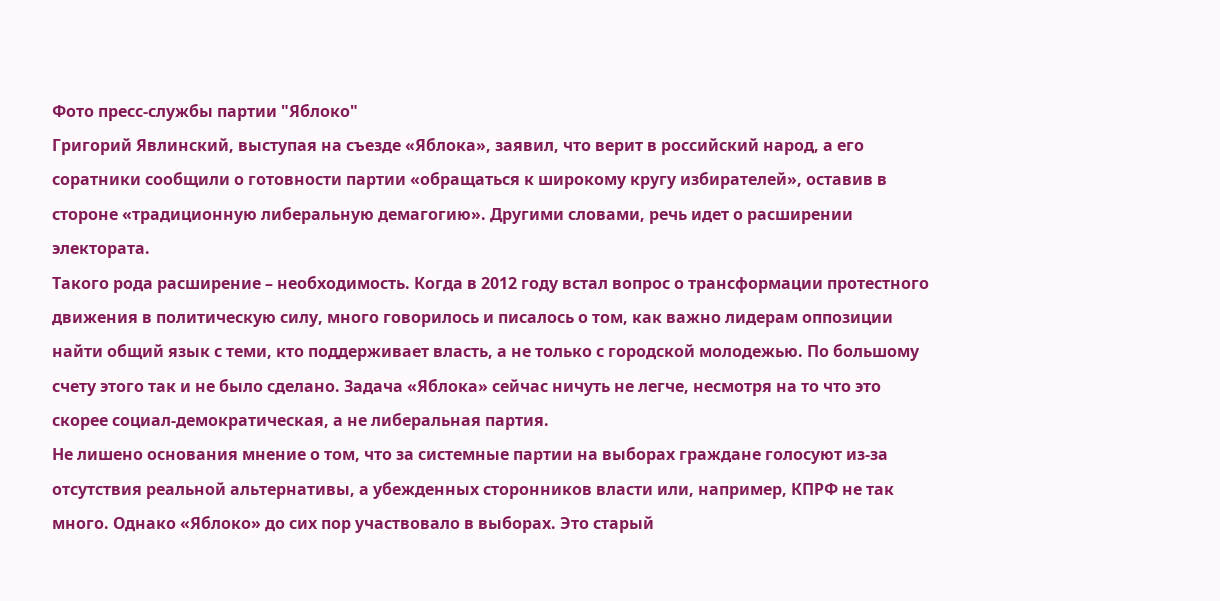Фото пресс-службы партии "Яблоко"
Григорий Явлинский, выступая на съезде «Яблока», заявил, что верит в российский народ, а его соратники сообщили о готовности партии «обращаться к широкому кругу избирателей», оставив в стороне «традиционную либеральную демагогию». Другими словами, речь идет о расширении электората.
Такого рода расширение – необходимость. Когда в 2012 году встал вопрос о трансформации протестного движения в политическую силу, много говорилось и писалось о том, как важно лидерам оппозиции найти общий язык с теми, кто поддерживает власть, а не только с городской молодежью. По большому счету этого так и не было сделано. Задача «Яблока» сейчас ничуть не легче, несмотря на то что это скорее социал-демократическая, а не либеральная партия.
Не лишено основания мнение о том, что за системные партии на выборах граждане голосуют из-за отсутствия реальной альтернативы, а убежденных сторонников власти или, например, КПРФ не так много. Однако «Яблоко» до сих пор участвовало в выборах. Это старый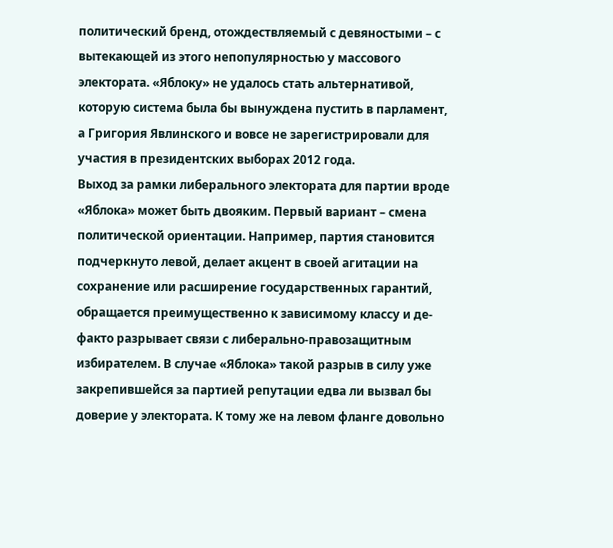политический бренд, отождествляемый с девяностыми – с вытекающей из этого непопулярностью у массового электората. «Яблоку» не удалось стать альтернативой, которую система была бы вынуждена пустить в парламент, а Григория Явлинского и вовсе не зарегистрировали для участия в президентских выборах 2012 года.
Выход за рамки либерального электората для партии вроде «Яблока» может быть двояким. Первый вариант – смена политической ориентации. Например, партия становится подчеркнуто левой, делает акцент в своей агитации на сохранение или расширение государственных гарантий, обращается преимущественно к зависимому классу и де-факто разрывает связи с либерально-правозащитным избирателем. В случае «Яблока» такой разрыв в силу уже закрепившейся за партией репутации едва ли вызвал бы доверие у электората. К тому же на левом фланге довольно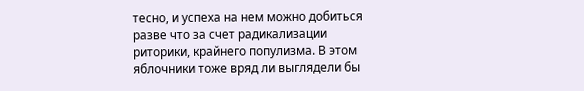тесно, и успеха на нем можно добиться разве что за счет радикализации риторики, крайнего популизма. В этом яблочники тоже вряд ли выглядели бы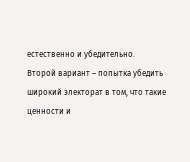естественно и убедительно.
Второй вариант – попытка убедить широкий электорат в том, что такие ценности и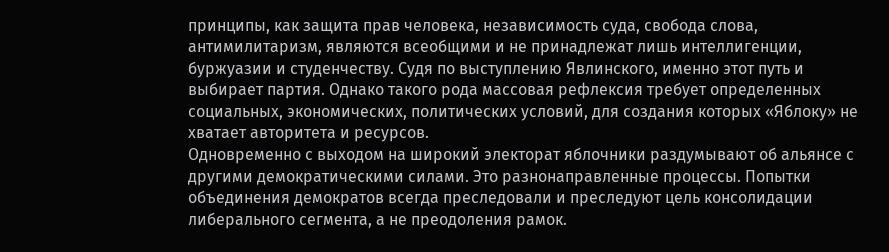принципы, как защита прав человека, независимость суда, свобода слова, антимилитаризм, являются всеобщими и не принадлежат лишь интеллигенции, буржуазии и студенчеству. Судя по выступлению Явлинского, именно этот путь и выбирает партия. Однако такого рода массовая рефлексия требует определенных социальных, экономических, политических условий, для создания которых «Яблоку» не хватает авторитета и ресурсов.
Одновременно с выходом на широкий электорат яблочники раздумывают об альянсе с другими демократическими силами. Это разнонаправленные процессы. Попытки объединения демократов всегда преследовали и преследуют цель консолидации либерального сегмента, а не преодоления рамок.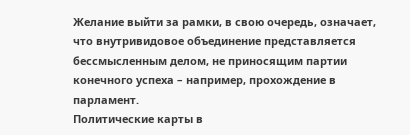Желание выйти за рамки, в свою очередь, означает, что внутривидовое объединение представляется бессмысленным делом, не приносящим партии конечного успеха – например, прохождение в парламент.
Политические карты в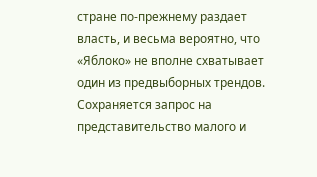стране по-прежнему раздает власть, и весьма вероятно, что «Яблоко» не вполне схватывает один из предвыборных трендов. Сохраняется запрос на представительство малого и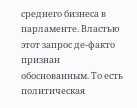среднего бизнеса в парламенте. Властью этот запрос де-факто признан обоснованным. То есть политическая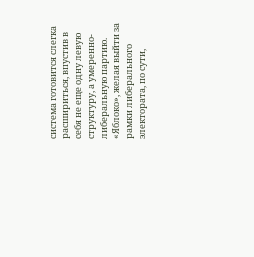система готовится слегка расшириться, впустив в себя не еще одну левую структуру, а умеренно-либеральную партию.
«Яблоко», желая выйти за рамки либерального электората, по сути,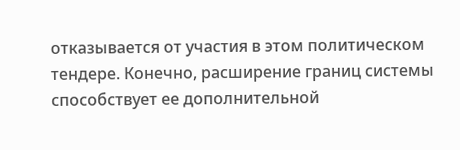отказывается от участия в этом политическом тендере. Конечно, расширение границ системы способствует ее дополнительной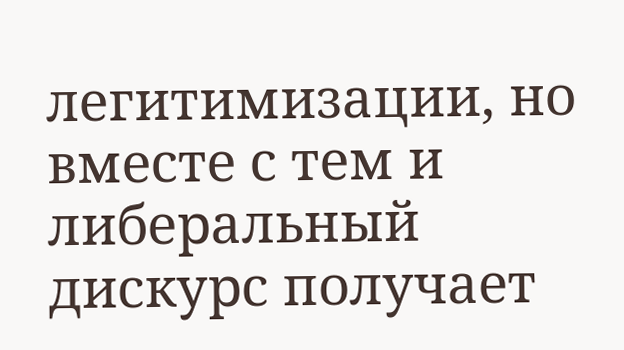легитимизации, но вместе с тем и либеральный дискурс получает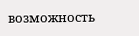возможность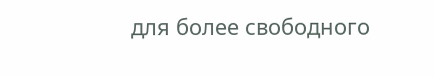для более свободного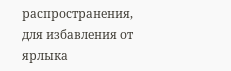распространения, для избавления от ярлыка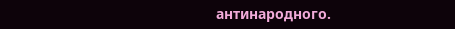антинародного.